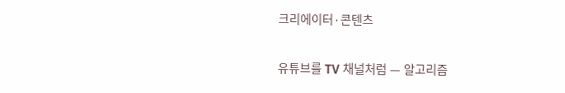크리에이터·콘텐츠

유튜브를 TV 채널처럼 — 알고리즘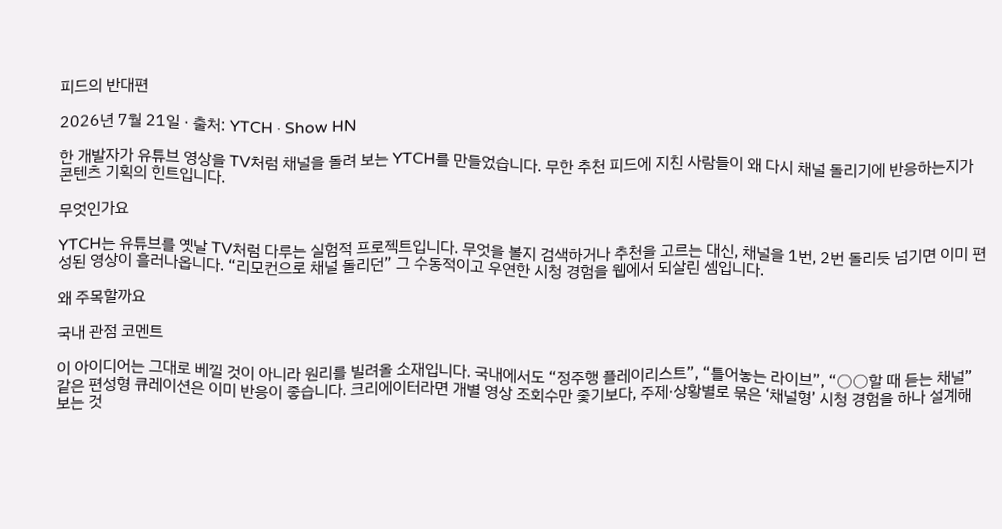피드의 반대편

2026년 7월 21일 · 출처: YTCH · Show HN

한 개발자가 유튜브 영상을 TV처럼 채널을 돌려 보는 YTCH를 만들었습니다. 무한 추천 피드에 지친 사람들이 왜 다시 채널 돌리기에 반응하는지가 콘텐츠 기획의 힌트입니다.

무엇인가요

YTCH는 유튜브를 옛날 TV처럼 다루는 실험적 프로젝트입니다. 무엇을 볼지 검색하거나 추천을 고르는 대신, 채널을 1번, 2번 돌리듯 넘기면 이미 편성된 영상이 흘러나옵니다. “리모컨으로 채널 돌리던” 그 수동적이고 우연한 시청 경험을 웹에서 되살린 셈입니다.

왜 주목할까요

국내 관점 코멘트

이 아이디어는 그대로 베낄 것이 아니라 원리를 빌려올 소재입니다. 국내에서도 “정주행 플레이리스트”, “틀어놓는 라이브”, “○○할 때 듣는 채널” 같은 편성형 큐레이션은 이미 반응이 좋습니다. 크리에이터라면 개별 영상 조회수만 좇기보다, 주제·상황별로 묶은 ‘채널형’ 시청 경험을 하나 설계해 보는 것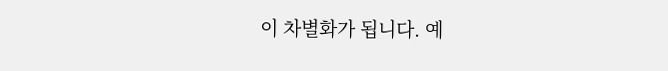이 차별화가 됩니다. 예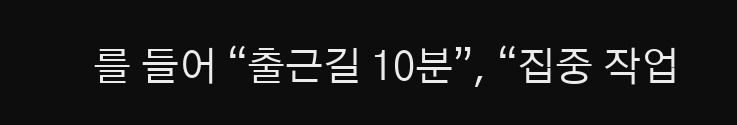를 들어 “출근길 10분”, “집중 작업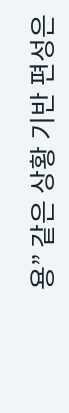용” 같은 상황 기반 편성은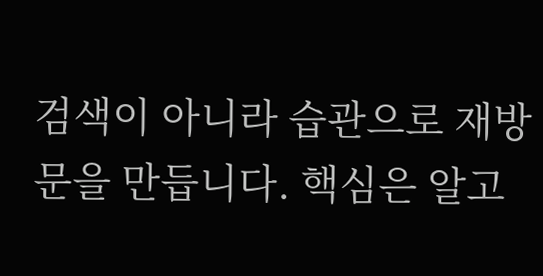검색이 아니라 습관으로 재방문을 만듭니다. 핵심은 알고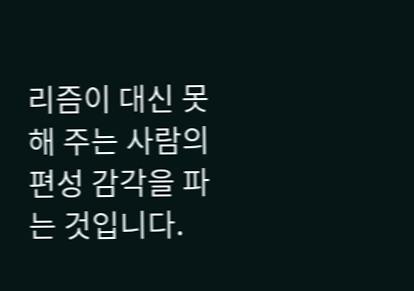리즘이 대신 못 해 주는 사람의 편성 감각을 파는 것입니다.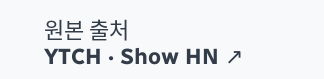원본 출처
YTCH · Show HN ↗